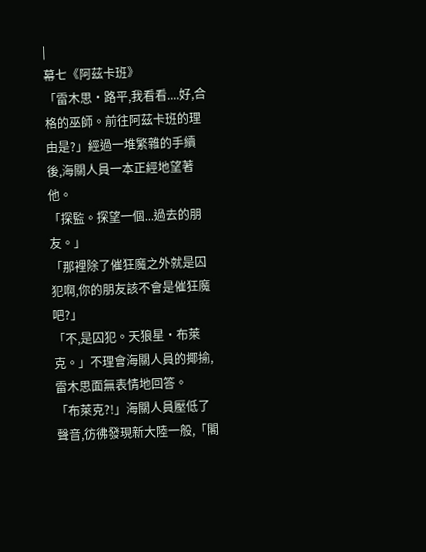|
幕七《阿茲卡班》
「雷木思•路平,我看看....好,合格的巫師。前往阿茲卡班的理由是?」經過一堆繁雜的手續後,海關人員一本正經地望著他。
「探監。探望一個...過去的朋友。」
「那裡除了催狂魔之外就是囚犯啊,你的朋友該不會是催狂魔吧?」
「不,是囚犯。天狼星•布萊克。」不理會海關人員的揶揄,雷木思面無表情地回答。
「布萊克?!」海關人員壓低了聲音,彷彿發現新大陸一般,「閣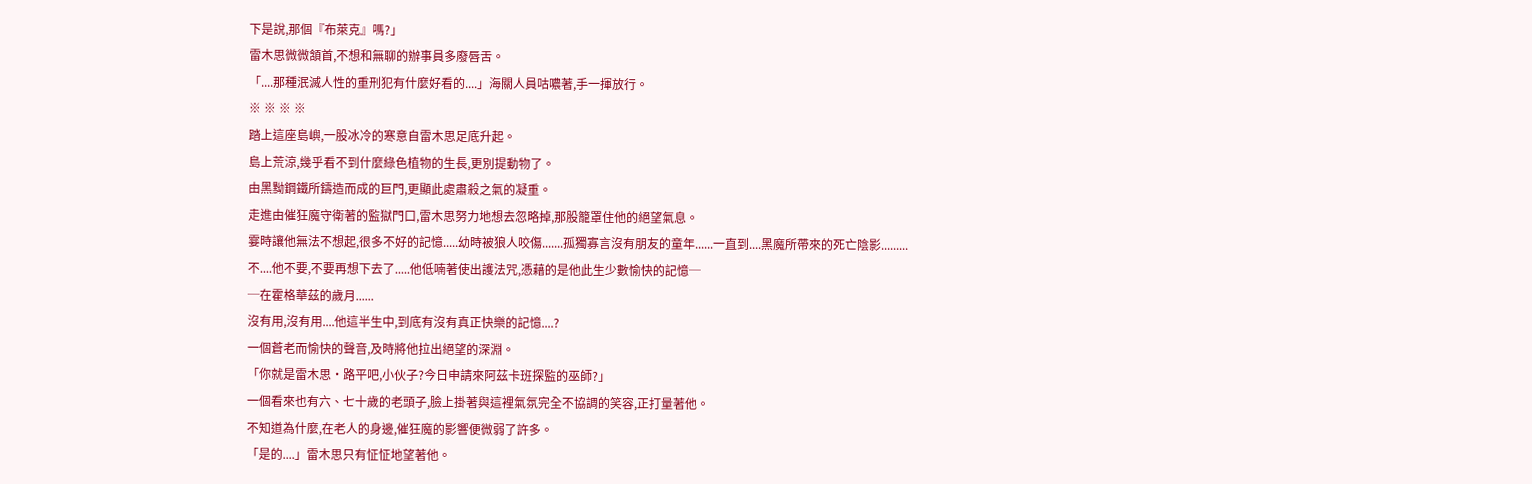下是說,那個『布萊克』嗎?」
雷木思微微頷首,不想和無聊的辦事員多廢唇舌。
「....那種泯滅人性的重刑犯有什麼好看的....」海關人員咕噥著,手一揮放行。
※ ※ ※ ※
踏上這座島嶼,一股冰冷的寒意自雷木思足底升起。
島上荒涼,幾乎看不到什麼綠色植物的生長,更別提動物了。
由黑黝鋼鐵所鑄造而成的巨門,更顯此處肅殺之氣的凝重。
走進由催狂魔守衛著的監獄門口,雷木思努力地想去忽略掉,那股籠罩住他的絕望氣息。
霎時讓他無法不想起,很多不好的記憶.....幼時被狼人咬傷.......孤獨寡言沒有朋友的童年......一直到....黑魔所帶來的死亡陰影.........
不....他不要,不要再想下去了.....他低喃著使出護法咒,憑藉的是他此生少數愉快的記憶─
─在霍格華茲的歲月......
沒有用,沒有用....他這半生中,到底有沒有真正快樂的記憶....?
一個蒼老而愉快的聲音,及時將他拉出絕望的深淵。
「你就是雷木思•路平吧,小伙子?今日申請來阿茲卡班探監的巫師?」
一個看來也有六、七十歲的老頭子,臉上掛著與這裡氣氛完全不協調的笑容,正打量著他。
不知道為什麼,在老人的身邊,催狂魔的影響便微弱了許多。
「是的....」雷木思只有怔怔地望著他。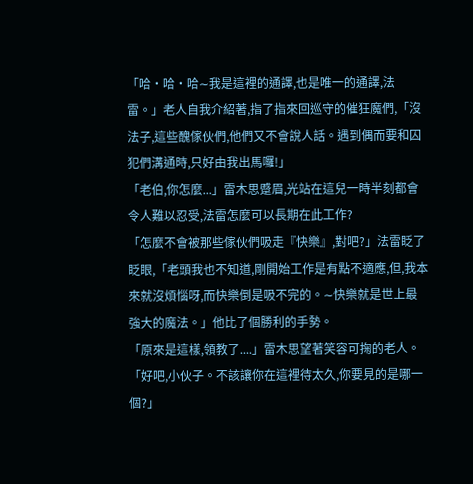「哈•哈•哈∼我是這裡的通譯,也是唯一的通譯,法雷。」老人自我介紹著,指了指來回巡守的催狂魔們,「沒法子,這些醜傢伙們,他們又不會說人話。遇到偶而要和囚犯們溝通時,只好由我出馬囉!」
「老伯,你怎麼...」雷木思蹙眉,光站在這兒一時半刻都會令人難以忍受,法雷怎麼可以長期在此工作?
「怎麼不會被那些傢伙們吸走『快樂』,對吧?」法雷眨了眨眼,「老頭我也不知道,剛開始工作是有點不適應,但,我本來就沒煩惱呀,而快樂倒是吸不完的。∼快樂就是世上最強大的魔法。」他比了個勝利的手勢。
「原來是這樣,領教了....」雷木思望著笑容可掬的老人。
「好吧,小伙子。不該讓你在這裡待太久,你要見的是哪一個?」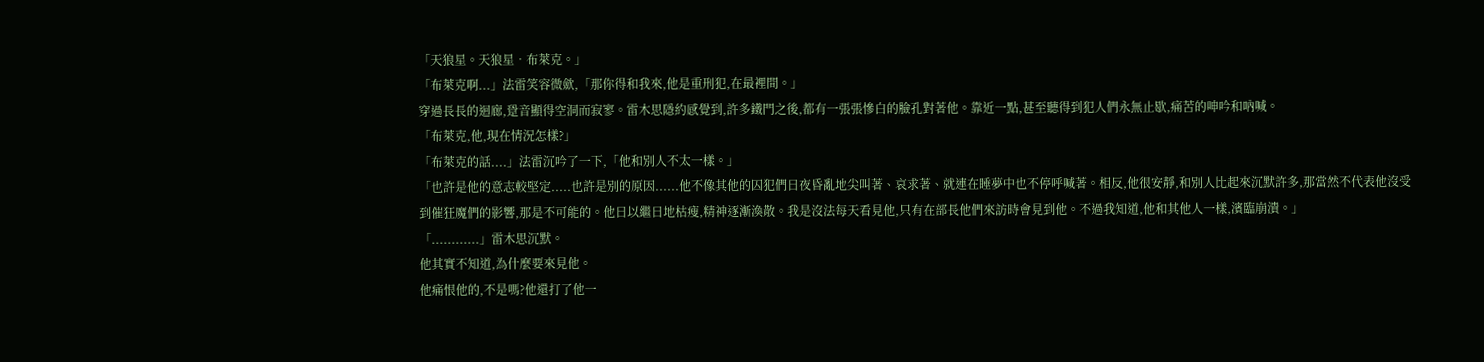「天狼星。天狼星•布萊克。」
「布萊克啊...」法雷笑容微歛,「那你得和我來,他是重刑犯,在最裡間。」
穿過長長的迴廊,跫音顯得空洞而寂寥。雷木思隱約感覺到,許多鐵門之後,都有一張張慘白的臉孔對著他。靠近一點,甚至聽得到犯人們永無止歇,痛苦的呻吟和吶喊。
「布萊克,他,現在情況怎樣?」
「布萊克的話....」法雷沉吟了一下,「他和別人不太一樣。」
「也許是他的意志較堅定.....也許是別的原因......他不像其他的囚犯們日夜昏亂地尖叫著、哀求著、就連在睡夢中也不停呼喊著。相反,他很安靜,和別人比起來沉默許多,那當然不代表他沒受到催狂魔們的影響,那是不可能的。他日以繼日地枯瘦,精神逐漸渙散。我是沒法每天看見他,只有在部長他們來訪時會見到他。不過我知道,他和其他人一樣,濱臨崩潰。」
「............」雷木思沉默。
他其實不知道,為什麼要來見他。
他痛恨他的,不是嗎?他還打了他一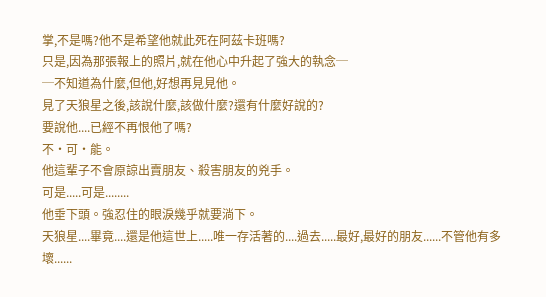掌,不是嗎?他不是希望他就此死在阿茲卡班嗎?
只是,因為那張報上的照片,就在他心中升起了強大的執念─
─不知道為什麼,但他,好想再見見他。
見了天狼星之後,該說什麼,該做什麼?還有什麼好說的?
要說他....已經不再恨他了嗎?
不•可•能。
他這輩子不會原諒出賣朋友、殺害朋友的兇手。
可是.....可是........
他垂下頭。強忍住的眼淚幾乎就要淌下。
天狼星....畢竟....還是他這世上.....唯一存活著的....過去.....最好,最好的朋友......不管他有多壞......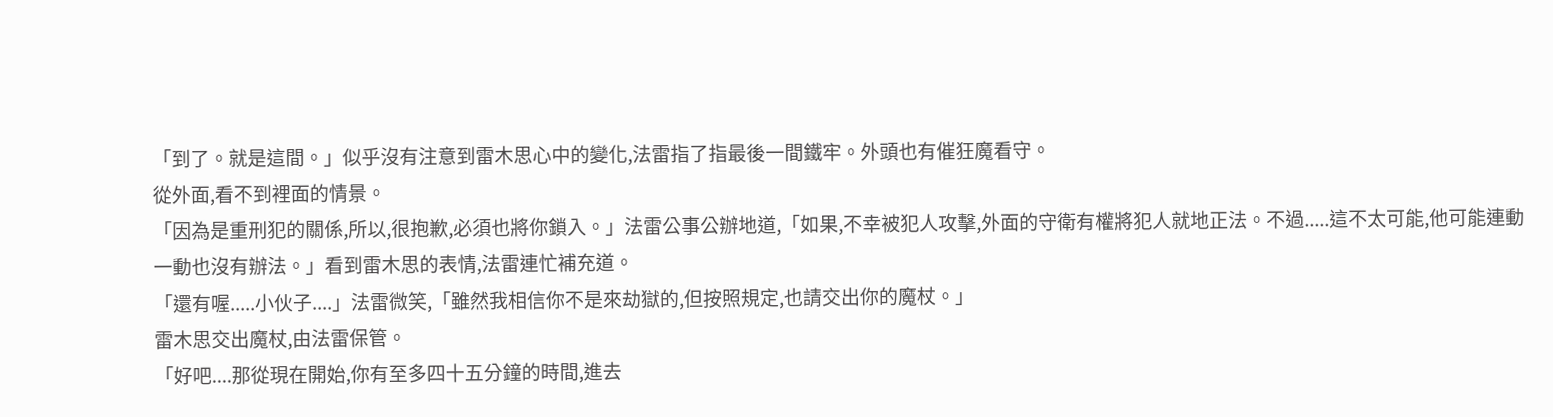「到了。就是這間。」似乎沒有注意到雷木思心中的變化,法雷指了指最後一間鐵牢。外頭也有催狂魔看守。
從外面,看不到裡面的情景。
「因為是重刑犯的關係,所以,很抱歉,必須也將你鎖入。」法雷公事公辦地道,「如果,不幸被犯人攻擊,外面的守衛有權將犯人就地正法。不過.....這不太可能,他可能連動一動也沒有辦法。」看到雷木思的表情,法雷連忙補充道。
「還有喔.....小伙子....」法雷微笑,「雖然我相信你不是來劫獄的,但按照規定,也請交出你的魔杖。」
雷木思交出魔杖,由法雷保管。
「好吧....那從現在開始,你有至多四十五分鐘的時間,進去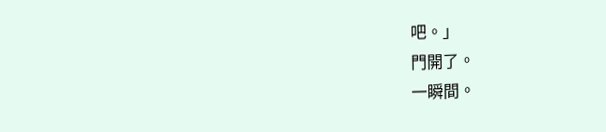吧。」
門開了。
一瞬間。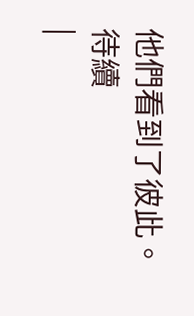他們看到了彼此。
待續
|